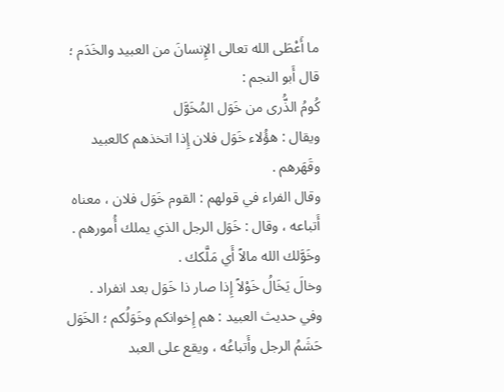ما أَعْطَى الله تعالى الإِنسانَ من العبيد والخَدَم ؛ قال أَبو النجم :
كُومُ الذُّرى من خَوَل المُخَوَّل
ويقال : هؤُلاء خَوَل فلان إِذا اتخذهم كالعبيد وقَهَرهم .
وقال الفراء في قولهم : القوم خَوَل فلان ، معناه أَتباعه ، وقال : خَوَل الرجل الذي يملك أُمورهم .
وخَوَّلك الله مالاً أَي مَلَّكك .
وخالَ يَخَالُ خَوْلاً إِذا صار ذا خَوَل بعد انفراد .
وفي حديث العبيد : هم إِخوانكم وخَوَلُكم ؛ الخَوَل حَشَمُ الرجل وأَتباعُه ، ويقع على العبد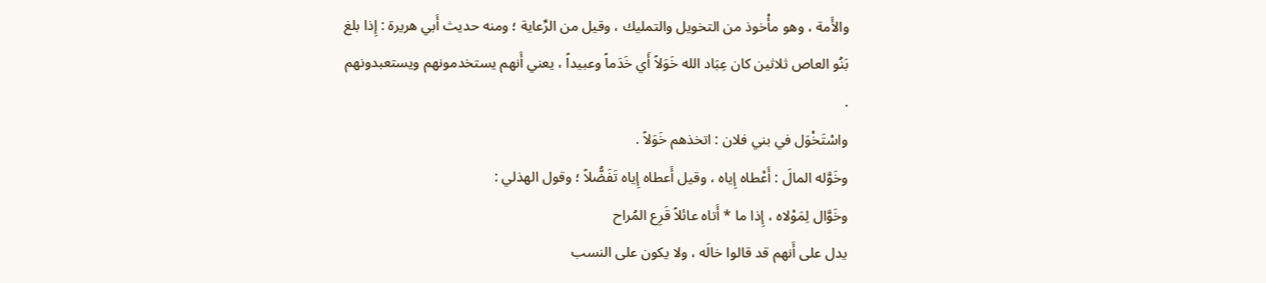والأَمة ، وهو مأْخوذ من التخويل والتمليك ، وقيل من الرِّعاية ؛ ومنه حديث أَبي هريرة : إِذا بلغ بَنُو العاص ثلاثين كان عِبَاد الله خَوَلاً أَي خَدَماً وعبيداً ، يعني أَنهم يستخدمونهم ويستعبدونهم .
واسْتَخْوَل في بني فلان : اتخذهم خَوَلاً .
وخَوَّله المالَ : أَعْطاه إِياه ، وقيل أَعطاه إِياه تَفَضُّلاً ؛ وقول الهذلي :
وخَوَّال لِمَوْلاه ، إِذا ما * أَتاه عائلاً قَرِع المُراح
يدل على أَنهم قد قالوا خالَه ، ولا يكون على النسب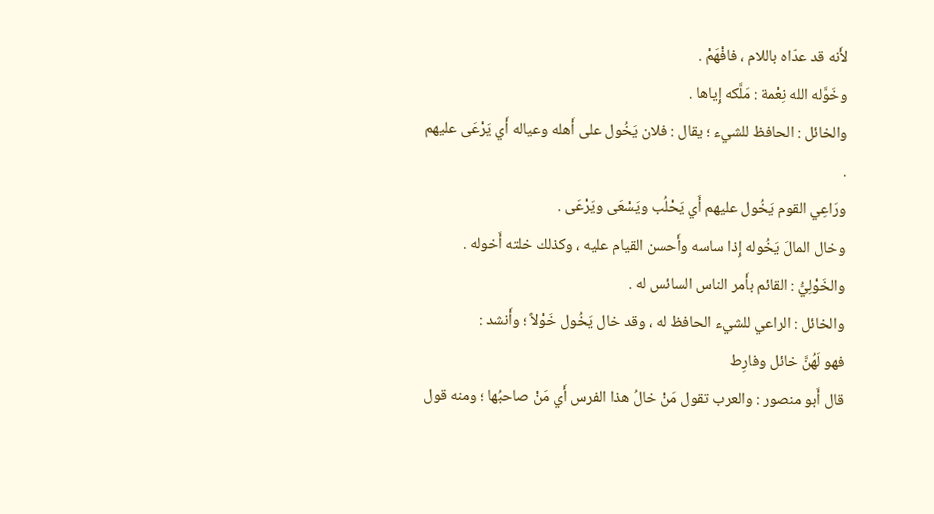لأَنه قد عدّاه باللام ، فافْهَمْ .
وخَوَّله الله نِعْمة : مَلَّكه إِياها .
والخائل : الحافظ للشيء ؛ يقال : فلان يَخُول على أَهله وعياله أَي يَرْعَى عليهم .
ورَاعِي القوم يَخُول عليهم أَي يَحْلُب ويَسْعَى ويَرْعَى .
وخال المالَ يَخُوله إِذا ساسه وأَحسن القيام عليه ، وكذلك خلته أَخوله .
والخَوْلِيُّ : القائم بأَمر الناس السائس له .
والخائل : الراعي للشيء الحافظ له ، وقد خال يَخُول خَوْلاً ؛ وأَنشد :
فهو لَهُنَّ خائل وفارِط
قال أَبو منصور : والعرب تقول مَنْ خالُ هذا الفرس أَي مَنْ صاحبُها ؛ ومنه قول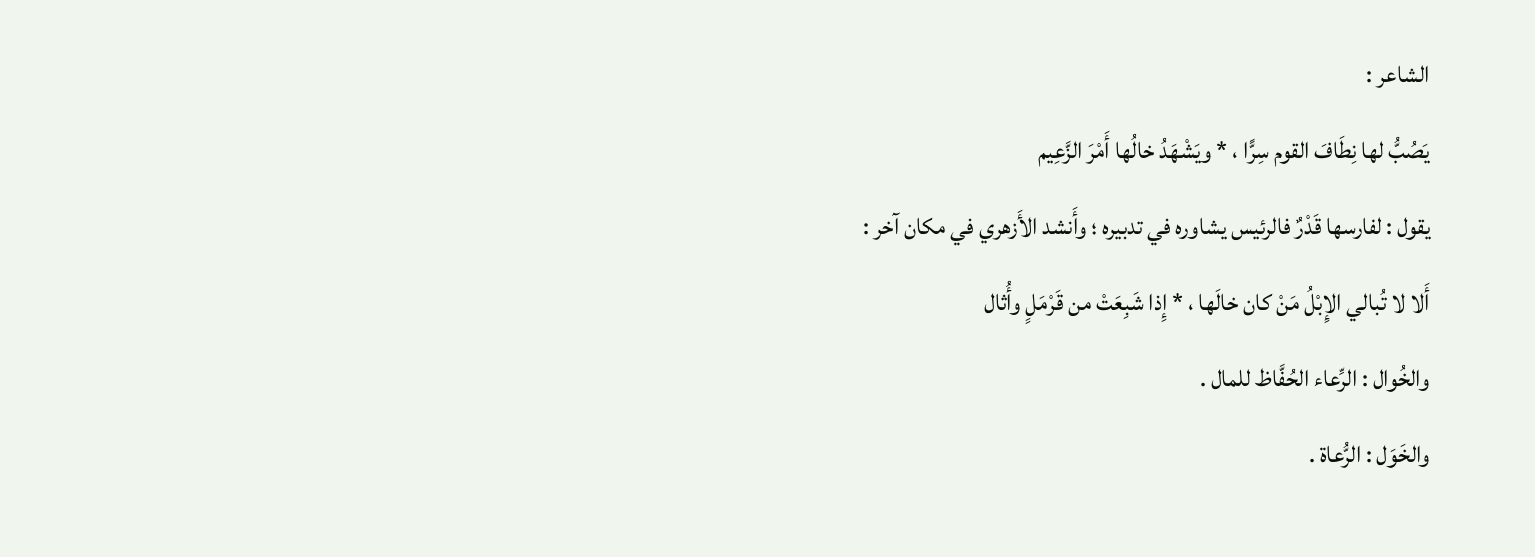الشاعر :
يَصُبُّ لها نِطَافَ القوم سِرًّا ، * ويَشْهَدُ خالُها أَمْرَ الزَّعِيم
يقول : لفارسها قَدْرٌ فالرئيس يشاوره في تدبيره ؛ وأَنشد الأَزهري في مكان آخر :
أَلا لا تُبالي الإِبْلُ مَنْ كان خالَها ، * إِذا شَبِعَتْ من قَرْمَلٍ وأُثال
والخُوال : الرِّعاء الحُفَّاظ للمال .
والخَوَل : الرُّعاة .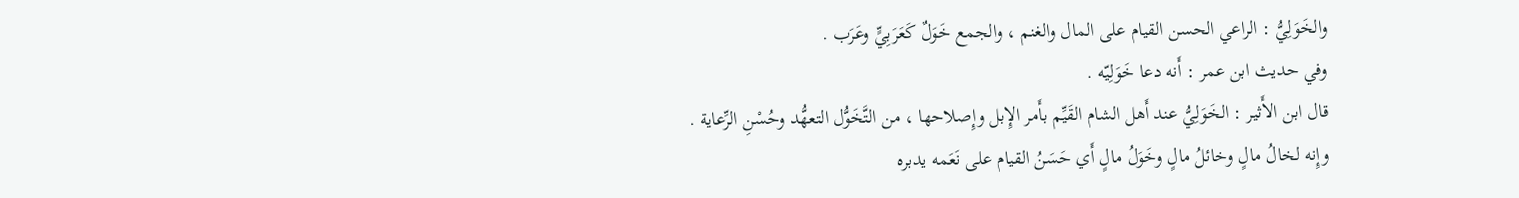والخَوَلِيُّ : الراعي الحسن القيام على المال والغنم ، والجمع خَوَلٌ كَعَرَبِيٍّ وعَرَب .
وفي حديث ابن عمر : أَنه دعا خَوَلِيّه .
قال ابن الأَثير : الخَوَلِيُّ عند أَهل الشام القَيِّم بأَمر الإِبل وإِصلاحها ، من التَّخَوُّل التعهُّد وحُسْنِ الرِّعاية .
وإِنه لخالُ مالٍ وخائلُ مالٍ وخَوَلُ مالٍ أَي حَسَنُ القيام على نَعَمه يدبره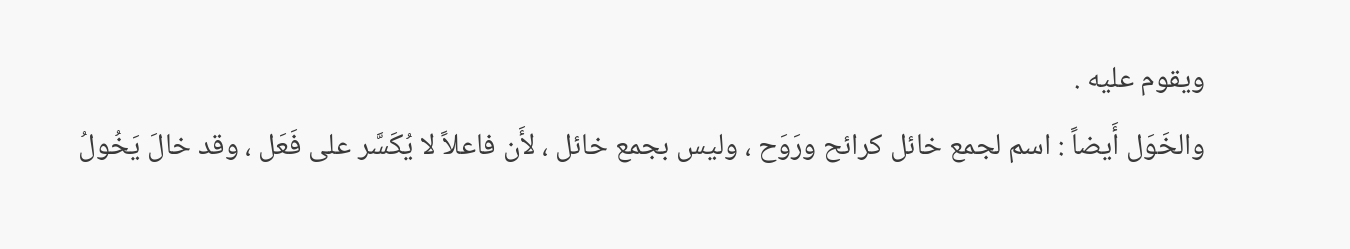ويقوم عليه .
والخَوَل أَيضاً : اسم لجمع خائل كرائح ورَوَح ، وليس بجمع خائل ، لأَن فاعلاً لا يُكَسَّر على فَعَل ، وقد خالَ يَخُولُ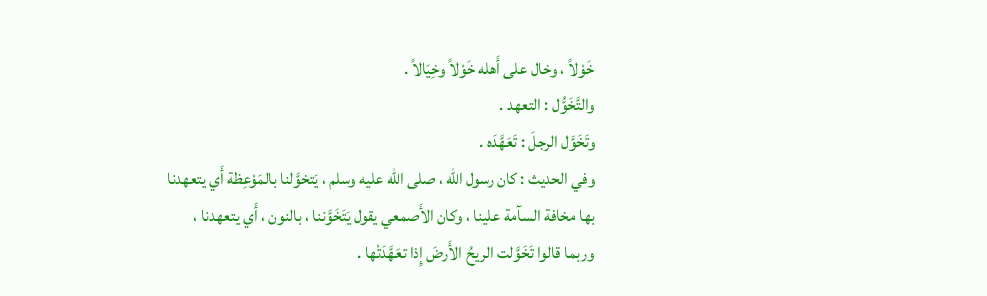خَوْلاً ، وخال على أَهله خَوْلاً وخِيَالاً .
والتَّخَوُّل : التعهد .
وتَخَوَّل الرجلَ : تَعَهَّدَه .
وفي الحديث : كان رسول الله ، صلى الله عليه وسلم ، يَتخوَّلنا بالمَوْعِظة أَي يتعهدنا بها مخافة السآمة علينا ، وكان الأَصمعي يقول يَتَخَوَّننا ، بالنون ، أَي يتعهدنا ، وربما قالوا تَخَوَّلت الريحُ الأَرضَ إِذا تعَهَّدَتْها .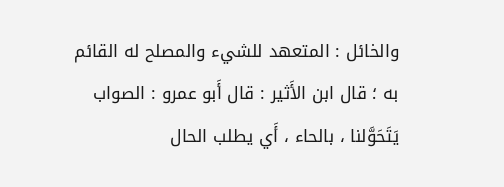والخائل : المتعهد للشيء والمصلح له القائم به ؛ قال ابن الأَثير : قال أَبو عمرو : الصواب يَتَحَوَّلنا ، بالحاء ، أَي يطلب الحال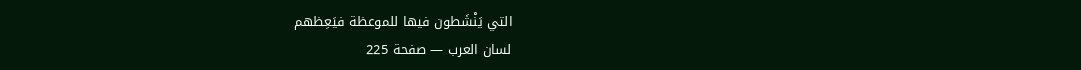التي يَنْشَطون فيها للموعظة فيَعِظهم
لسان العرب — صفحة 225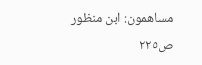مساهمون: ابن منظور
ص٢٢٥